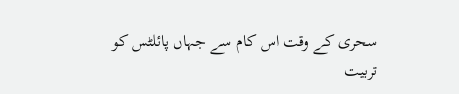سحری کے وقت اس کام سے جہاں پائلٹس کو تربیت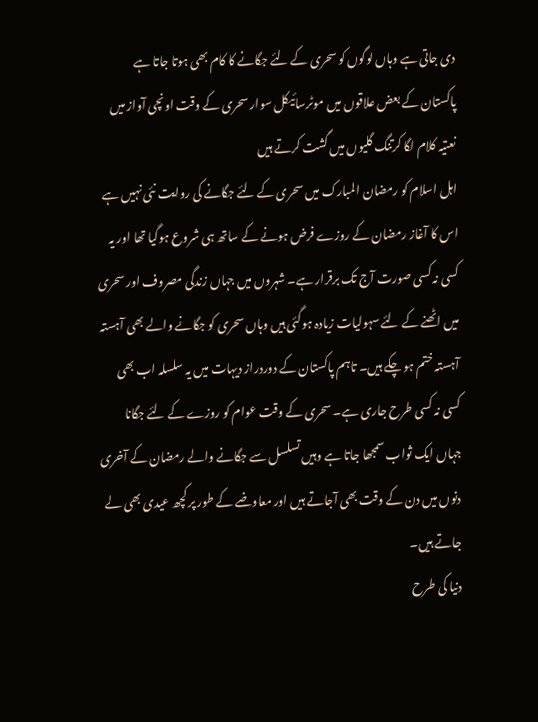دی جاتی ہے وہاں لوگوں کو سحری کے لئے جگانے کا کام بھی ہوتا جاتا ہے
پاکستان کے بعض علاقوں میں موٹرسائیکل سوار سحری کے وقت اونچی آواز میں نعتیہ کلام لگا کرتنگ گلیوں میں گشت کرتے ہیں
اہل اسلام کو رمضان المبارک میں سحری کے لئے جگانے کی روایت نئی نہیں ہے اس کا آغاز رمضان کے روزے فرض ہونے کے ساتھ ہی شروع ہوگیا تھا اور یہ کسی نہ کسی صورت آج تک برقرار ہے۔ شہروں میں جہاں زندگی مصروف اور سحری میں اٹھنے کے لئے سہولیات زیادہ ہوگئی ہیں وہاں سحری کو جگانے والے بھی آہستہ آہستہ ختم ہو چکے ہیں۔ تاہم پاکستان کے دوردراز دیہات میں یہ سلسلہ اب بھی کسی نہ کسی طرح جاری ہے۔ سحری کے وقت عوام کو روزے کے لئے جگانا جہاں ایک ثواب سمجھا جاتا ہے وہیں تسلسل سے جگانے والے رمضان کے آخری دنوں میں دن کے وقت بھی آجاتے ہیں اور معاوضے کے طور پر کچھ عیدی بھی لے جاتے ہیں۔
دنیا کی طرح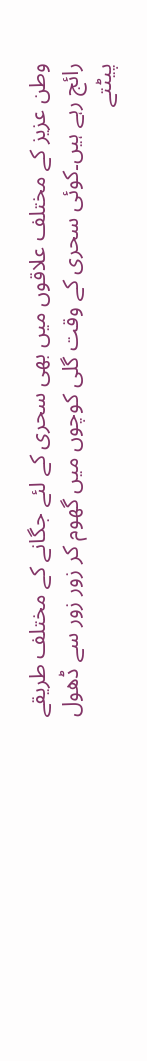وطن عزیز کے مختلف علاقوں میں بھی سحری کے لئے جگانے کے مختلف طریقے رائج رہے ہیں۔کوئی سحری کے وقت گلی کوچوں میں گھوم کر زور زور سے ڈھول پیٹتے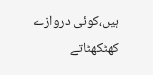ہیں،کوئی دروازے کھٹکھٹاتے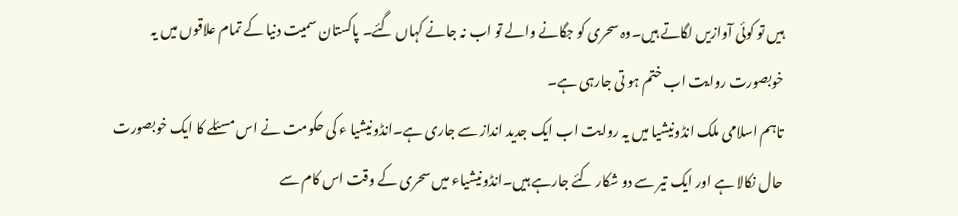ہیں تو کوئی آوازیں لگاتے ہیں۔وہ سحری کو جگانے والے تو اب نہ جانے کہاں گئے۔ پاکستان سمیت دنیا کے تمام علاقوں میں یہ خوبصورت روایت اب ختم ہو تی جارہی ہے۔
تاہم اسلامی ملک انڈونیشیا میں یہ روایت اب ایک جدید انداز سے جاری ہے۔انڈونیشیا ء کی حکومت نے اس مسئلے کا ایک خوبصورت حال نکالا ہے اور ایک تیر سے دو شکار کئے جارہے ہیں۔انڈونیشیاء میں سحری کے وقت اس کام سے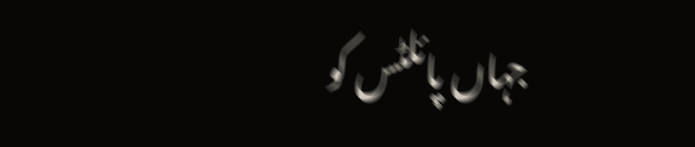جہاں پائلٹس کو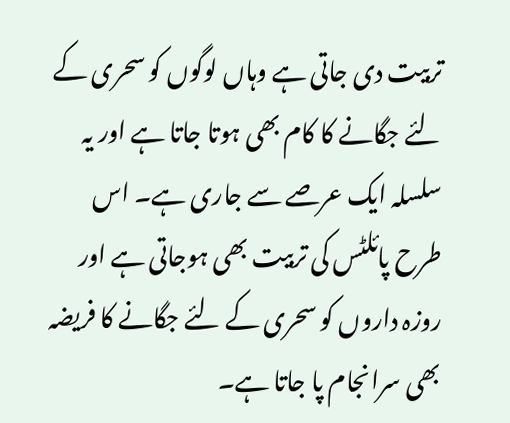تربیت دی جاتی ہے وہاں لوگوں کو سحری کے لئے جگانے کا کام بھی ہوتا جاتا ہے اور یہ سلسلہ ایک عرصے سے جاری ہے۔ اس طرح پائلٹس کی تربیت بھی ہوجاتی ہے اور روزہ داروں کو سحری کے لئے جگانے کا فریضہ بھی سرانجام پا جاتا ہے۔